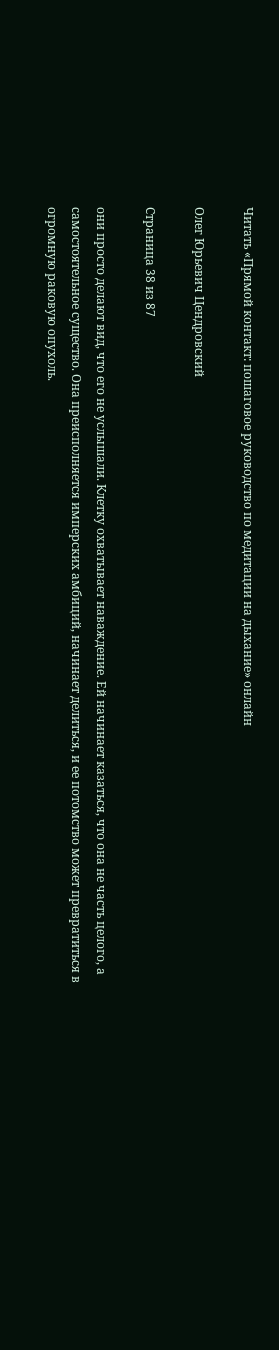Читать «Прямой контакт: пошаговое руководство по медитации на дыхание» онлайн

Олег Юрьевич Цендровский

Страница 38 из 87

они просто делают вид, что его не услышали. Клетку охватывает наваждение. Ей начинает казаться, что она не часть целого, а самостоятельное существо. Она преисполняется имперских амбиций, начинает делиться, и ее потомство может превратиться в огромную раковую опухоль.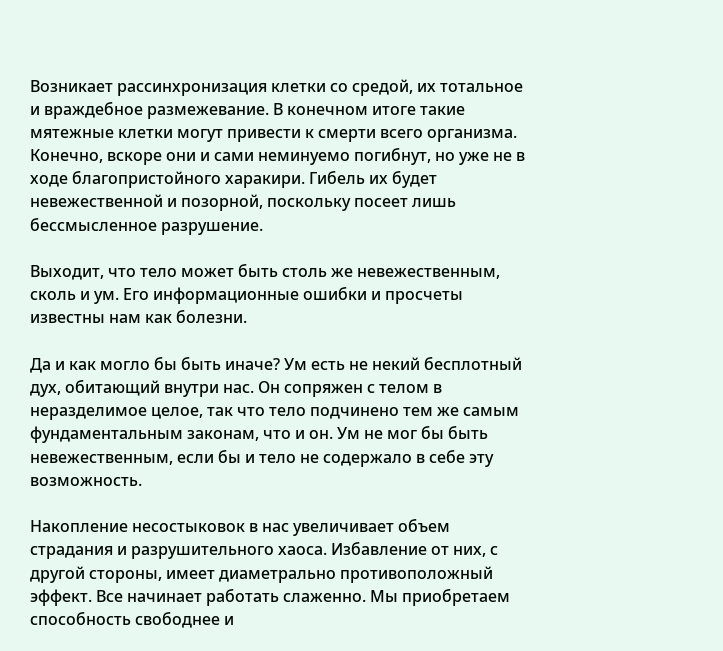Возникает рассинхронизация клетки со средой, их тотальное и враждебное размежевание. В конечном итоге такие мятежные клетки могут привести к смерти всего организма. Конечно, вскоре они и сами неминуемо погибнут, но уже не в ходе благопристойного харакири. Гибель их будет невежественной и позорной, поскольку посеет лишь бессмысленное разрушение.

Выходит, что тело может быть столь же невежественным, сколь и ум. Его информационные ошибки и просчеты известны нам как болезни.

Да и как могло бы быть иначе? Ум есть не некий бесплотный дух, обитающий внутри нас. Он сопряжен с телом в неразделимое целое, так что тело подчинено тем же самым фундаментальным законам, что и он. Ум не мог бы быть невежественным, если бы и тело не содержало в себе эту возможность.

Накопление несостыковок в нас увеличивает объем страдания и разрушительного хаоса. Избавление от них, с другой стороны, имеет диаметрально противоположный эффект. Все начинает работать слаженно. Мы приобретаем способность свободнее и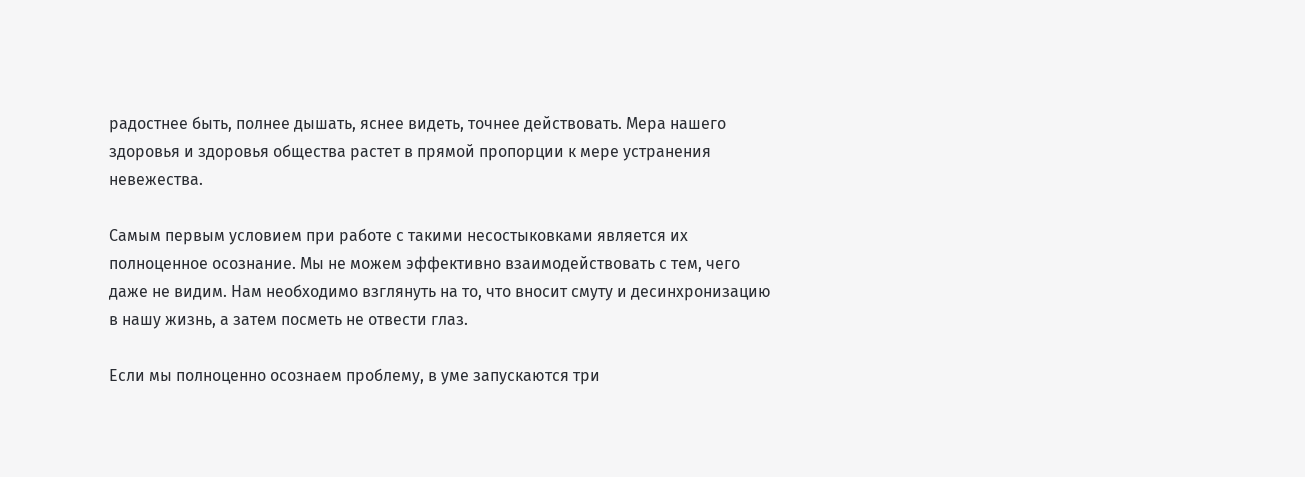радостнее быть, полнее дышать, яснее видеть, точнее действовать. Мера нашего здоровья и здоровья общества растет в прямой пропорции к мере устранения невежества.

Самым первым условием при работе с такими несостыковками является их полноценное осознание. Мы не можем эффективно взаимодействовать с тем, чего даже не видим. Нам необходимо взглянуть на то, что вносит смуту и десинхронизацию в нашу жизнь, а затем посметь не отвести глаз.

Если мы полноценно осознаем проблему, в уме запускаются три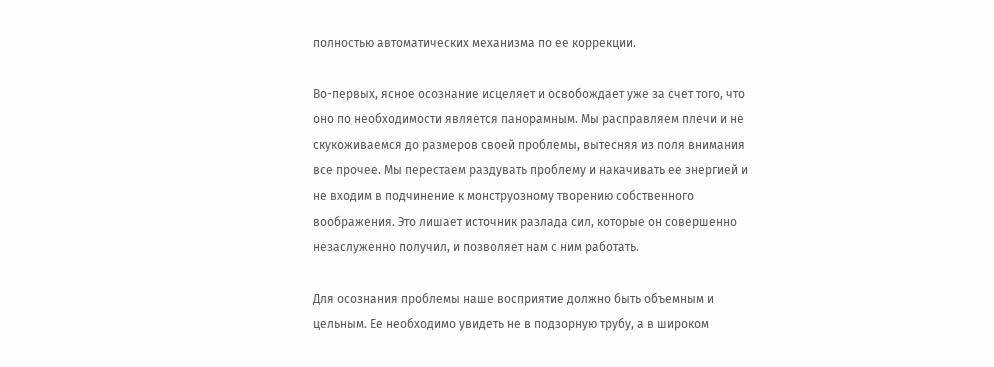полностью автоматических механизма по ее коррекции.

Во-первых, ясное осознание исцеляет и освобождает уже за счет того, что оно по необходимости является панорамным. Мы расправляем плечи и не скукоживаемся до размеров своей проблемы, вытесняя из поля внимания все прочее. Мы перестаем раздувать проблему и накачивать ее энергией и не входим в подчинение к монструозному творению собственного воображения. Это лишает источник разлада сил, которые он совершенно незаслуженно получил, и позволяет нам с ним работать.

Для осознания проблемы наше восприятие должно быть объемным и цельным. Ее необходимо увидеть не в подзорную трубу, а в широком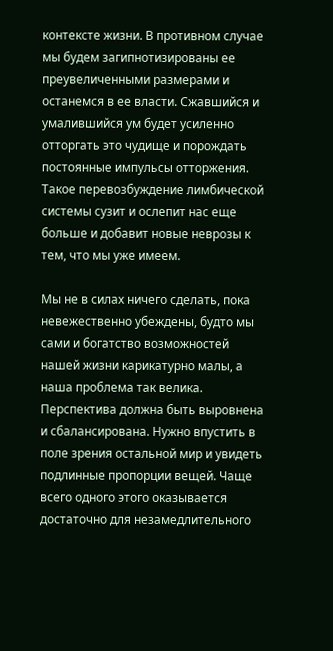контексте жизни. В противном случае мы будем загипнотизированы ее преувеличенными размерами и останемся в ее власти. Сжавшийся и умалившийся ум будет усиленно отторгать это чудище и порождать постоянные импульсы отторжения. Такое перевозбуждение лимбической системы сузит и ослепит нас еще больше и добавит новые неврозы к тем, что мы уже имеем.

Мы не в силах ничего сделать, пока невежественно убеждены, будто мы сами и богатство возможностей нашей жизни карикатурно малы, а наша проблема так велика. Перспектива должна быть выровнена и сбалансирована. Нужно впустить в поле зрения остальной мир и увидеть подлинные пропорции вещей. Чаще всего одного этого оказывается достаточно для незамедлительного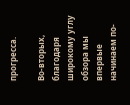прогресса.

Во-вторых, благодаря широкому углу обзора мы впервые начинаем по-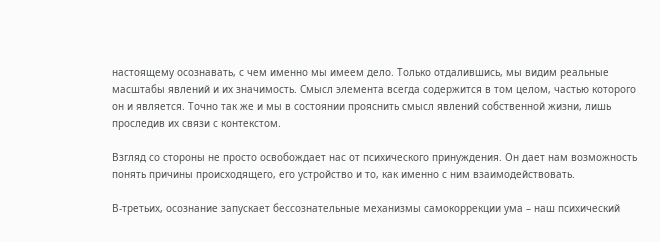настоящему осознавать, с чем именно мы имеем дело. Только отдалившись, мы видим реальные масштабы явлений и их значимость. Смысл элемента всегда содержится в том целом, частью которого он и является. Точно так же и мы в состоянии прояснить смысл явлений собственной жизни, лишь проследив их связи с контекстом.

Взгляд со стороны не просто освобождает нас от психического принуждения. Он дает нам возможность понять причины происходящего, его устройство и то, как именно с ним взаимодействовать.

В-третьих, осознание запускает бессознательные механизмы самокоррекции ума – наш психический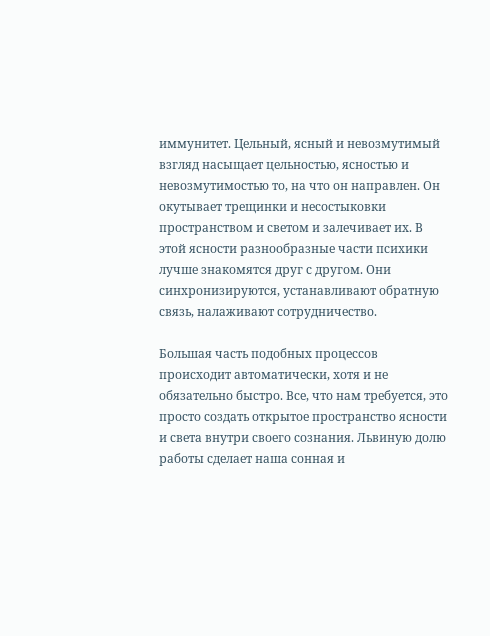иммунитет. Цельный, ясный и невозмутимый взгляд насыщает цельностью, ясностью и невозмутимостью то, на что он направлен. Он окутывает трещинки и несостыковки пространством и светом и залечивает их. В этой ясности разнообразные части психики лучше знакомятся друг с другом. Они синхронизируются, устанавливают обратную связь, налаживают сотрудничество.

Большая часть подобных процессов происходит автоматически, хотя и не обязательно быстро. Все, что нам требуется, это просто создать открытое пространство ясности и света внутри своего сознания. Львиную долю работы сделает наша сонная и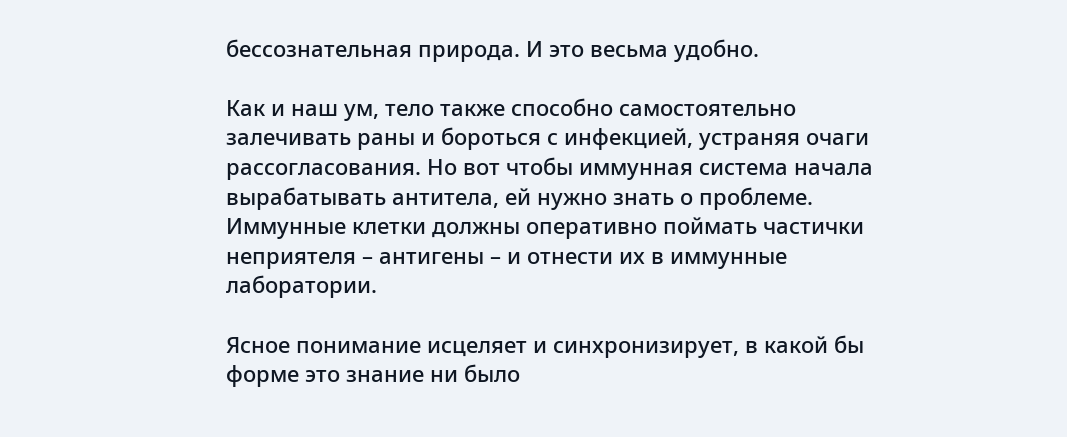бессознательная природа. И это весьма удобно.

Как и наш ум, тело также способно самостоятельно залечивать раны и бороться с инфекцией, устраняя очаги рассогласования. Но вот чтобы иммунная система начала вырабатывать антитела, ей нужно знать о проблеме. Иммунные клетки должны оперативно поймать частички неприятеля – антигены – и отнести их в иммунные лаборатории.

Ясное понимание исцеляет и синхронизирует, в какой бы форме это знание ни было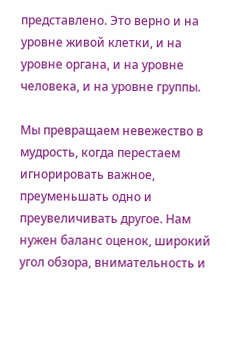представлено. Это верно и на уровне живой клетки, и на уровне органа, и на уровне человека, и на уровне группы.

Мы превращаем невежество в мудрость, когда перестаем игнорировать важное, преуменьшать одно и преувеличивать другое. Нам нужен баланс оценок, широкий угол обзора, внимательность и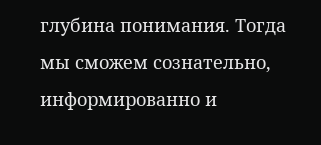глубина понимания. Тогда мы сможем сознательно, информированно и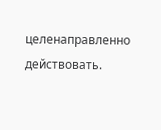целенаправленно действовать.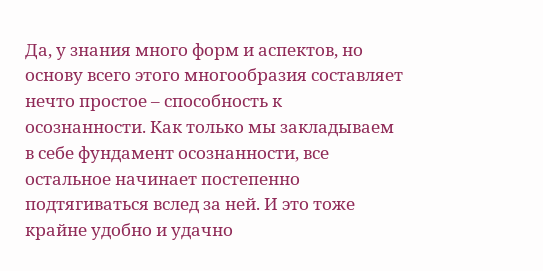Да, у знания много форм и аспектов, но основу всего этого многообразия составляет нечто простое – способность к осознанности. Как только мы закладываем в себе фундамент осознанности, все остальное начинает постепенно подтягиваться вслед за ней. И это тоже крайне удобно и удачно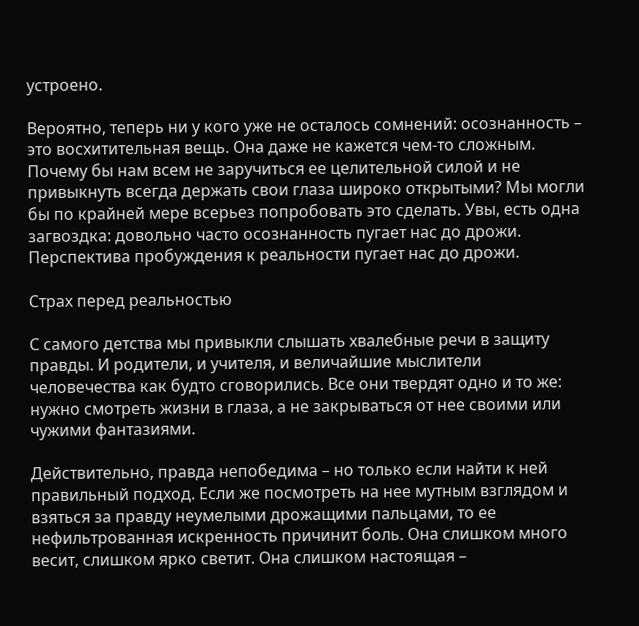устроено.

Вероятно, теперь ни у кого уже не осталось сомнений: осознанность – это восхитительная вещь. Она даже не кажется чем-то сложным. Почему бы нам всем не заручиться ее целительной силой и не привыкнуть всегда держать свои глаза широко открытыми? Мы могли бы по крайней мере всерьез попробовать это сделать. Увы, есть одна загвоздка: довольно часто осознанность пугает нас до дрожи. Перспектива пробуждения к реальности пугает нас до дрожи.

Страх перед реальностью

С самого детства мы привыкли слышать хвалебные речи в защиту правды. И родители, и учителя, и величайшие мыслители человечества как будто сговорились. Все они твердят одно и то же: нужно смотреть жизни в глаза, а не закрываться от нее своими или чужими фантазиями.

Действительно, правда непобедима – но только если найти к ней правильный подход. Если же посмотреть на нее мутным взглядом и взяться за правду неумелыми дрожащими пальцами, то ее нефильтрованная искренность причинит боль. Она слишком много весит, слишком ярко светит. Она слишком настоящая –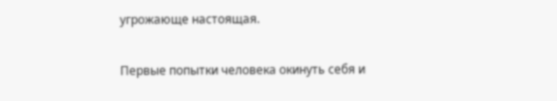угрожающе настоящая.

Первые попытки человека окинуть себя и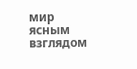мир ясным взглядом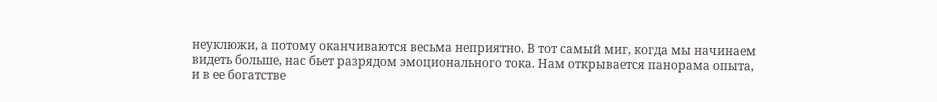неуклюжи, а потому оканчиваются весьма неприятно. В тот самый миг, когда мы начинаем видеть больше, нас бьет разрядом эмоционального тока. Нам открывается панорама опыта, и в ее богатстве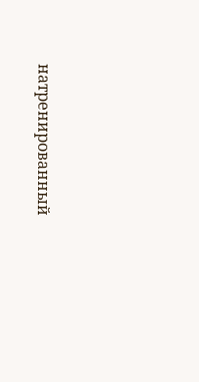натренированный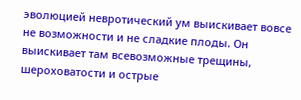эволюцией невротический ум выискивает вовсе не возможности и не сладкие плоды. Он выискивает там всевозможные трещины, шероховатости и острые